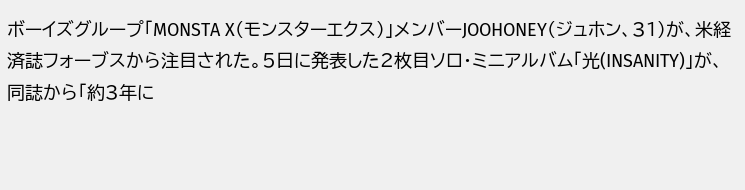ボーイズグループ「MONSTA X(モンスターエクス)」メンバーJOOHONEY(ジュホン、31)が、米経済誌フォーブスから注目された。5日に発表した2枚目ソロ・ミニアルバム「光(INSANITY)」が、同誌から「約3年に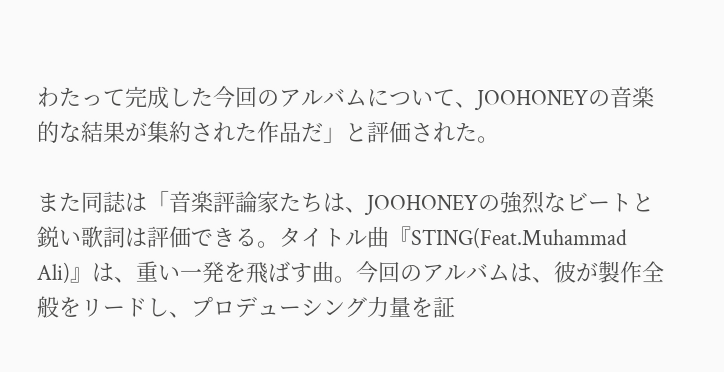わたって完成した今回のアルバムについて、JOOHONEYの音楽的な結果が集約された作品だ」と評価された。

また同誌は「音楽評論家たちは、JOOHONEYの強烈なビートと鋭い歌詞は評価できる。タイトル曲『STING(Feat.Muhammad Ali)』は、重い一発を飛ばす曲。今回のアルバムは、彼が製作全般をリードし、プロデューシング力量を証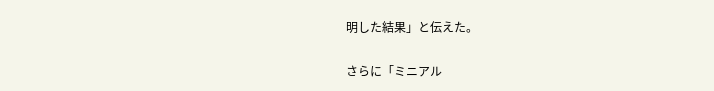明した結果」と伝えた。

さらに「ミニアル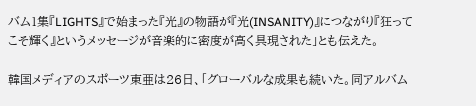バム1集『LIGHTS』で始まった『光』の物語が『光(INSANITY)』につながり『狂ってこそ輝く』というメッセージが音楽的に密度が高く具現された」とも伝えた。

韓国メディアのスポーツ東亜は26日、「グローバルな成果も続いた。同アルバム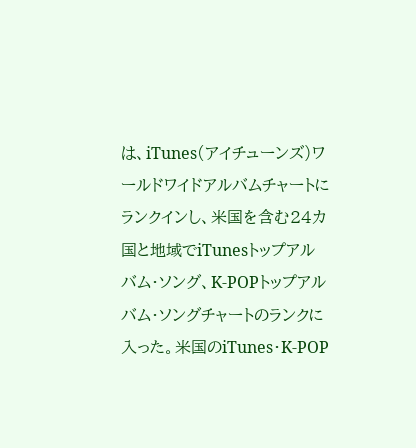は、iTunes(アイチューンズ)ワールドワイドアルバムチャートにランクインし、米国を含む24カ国と地域でiTunesトップアルバム・ソング、K-POPトップアルバム・ソングチャートのランクに入った。米国のiTunes・K-POP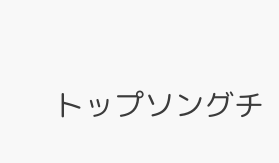トップソングチ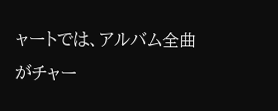ャートでは、アルバム全曲がチャー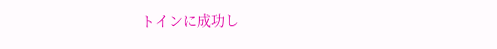トインに成功し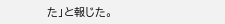た」と報じた。